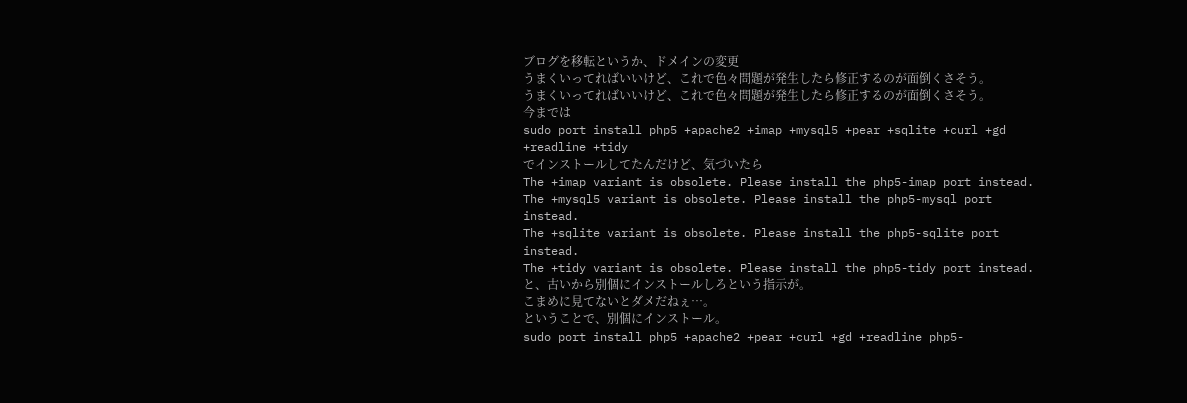ブログを移転というか、ドメインの変更
うまくいってればいいけど、これで色々問題が発生したら修正するのが面倒くさそう。
うまくいってればいいけど、これで色々問題が発生したら修正するのが面倒くさそう。
今までは
sudo port install php5 +apache2 +imap +mysql5 +pear +sqlite +curl +gd +readline +tidy
でインストールしてたんだけど、気づいたら
The +imap variant is obsolete. Please install the php5-imap port instead.
The +mysql5 variant is obsolete. Please install the php5-mysql port instead.
The +sqlite variant is obsolete. Please install the php5-sqlite port instead.
The +tidy variant is obsolete. Please install the php5-tidy port instead.
と、古いから別個にインストールしろという指示が。
こまめに見てないとダメだねぇ…。
ということで、別個にインストール。
sudo port install php5 +apache2 +pear +curl +gd +readline php5-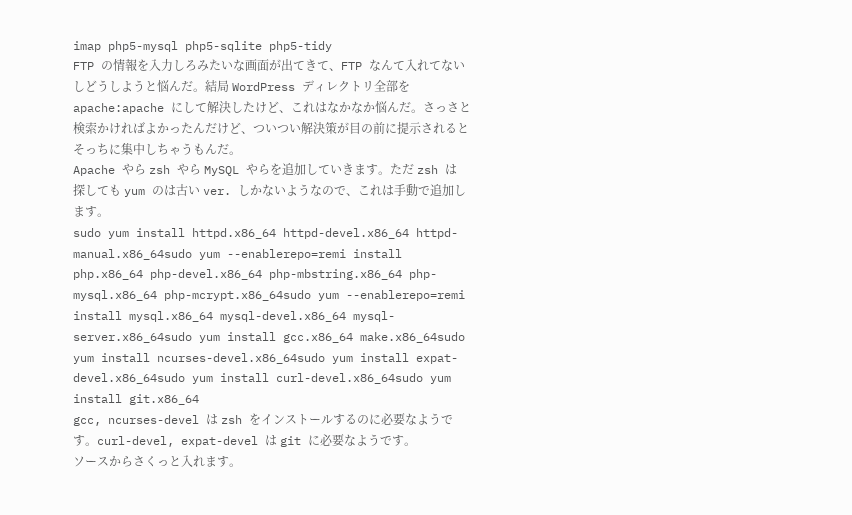imap php5-mysql php5-sqlite php5-tidy
FTP の情報を入力しろみたいな画面が出てきて、FTP なんて入れてないしどうしようと悩んだ。結局 WordPress ディレクトリ全部を apache:apache にして解決したけど、これはなかなか悩んだ。さっさと検索かければよかったんだけど、ついつい解決策が目の前に提示されるとそっちに集中しちゃうもんだ。
Apache やら zsh やら MySQL やらを追加していきます。ただ zsh は探しても yum のは古い ver. しかないようなので、これは手動で追加します。
sudo yum install httpd.x86_64 httpd-devel.x86_64 httpd-manual.x86_64sudo yum --enablerepo=remi install php.x86_64 php-devel.x86_64 php-mbstring.x86_64 php-mysql.x86_64 php-mcrypt.x86_64sudo yum --enablerepo=remi install mysql.x86_64 mysql-devel.x86_64 mysql-server.x86_64sudo yum install gcc.x86_64 make.x86_64sudo yum install ncurses-devel.x86_64sudo yum install expat-devel.x86_64sudo yum install curl-devel.x86_64sudo yum install git.x86_64
gcc, ncurses-devel は zsh をインストールするのに必要なようです。curl-devel, expat-devel は git に必要なようです。
ソースからさくっと入れます。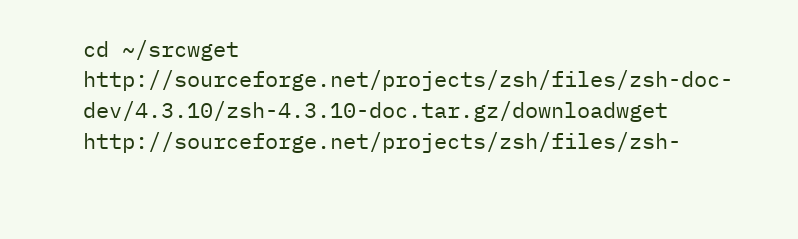cd ~/srcwget http://sourceforge.net/projects/zsh/files/zsh-doc-dev/4.3.10/zsh-4.3.10-doc.tar.gz/downloadwget http://sourceforge.net/projects/zsh/files/zsh-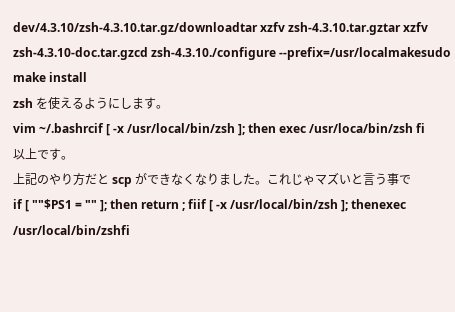dev/4.3.10/zsh-4.3.10.tar.gz/downloadtar xzfv zsh-4.3.10.tar.gztar xzfv zsh-4.3.10-doc.tar.gzcd zsh-4.3.10./configure --prefix=/usr/localmakesudo make install
zsh を使えるようにします。
vim ~/.bashrcif [ -x /usr/local/bin/zsh ]; then exec /usr/loca/bin/zsh fi
以上です。
上記のやり方だと scp ができなくなりました。これじゃマズいと言う事で
if [ ""$PS1 = "" ]; then return ; fiif [ -x /usr/local/bin/zsh ]; thenexec /usr/local/bin/zshfi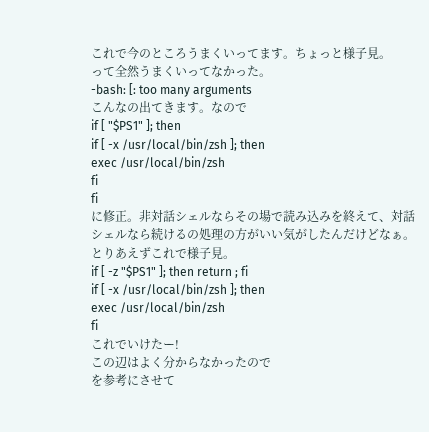これで今のところうまくいってます。ちょっと様子見。
って全然うまくいってなかった。
-bash: [: too many arguments
こんなの出てきます。なので
if [ "$PS1" ]; then
if [ -x /usr/local/bin/zsh ]; then
exec /usr/local/bin/zsh
fi
fi
に修正。非対話シェルならその場で読み込みを終えて、対話シェルなら続けるの処理の方がいい気がしたんだけどなぁ。とりあえずこれで様子見。
if [ -z "$PS1" ]; then return ; fi
if [ -x /usr/local/bin/zsh ]; then
exec /usr/local/bin/zsh
fi
これでいけたー!
この辺はよく分からなかったので
を参考にさせて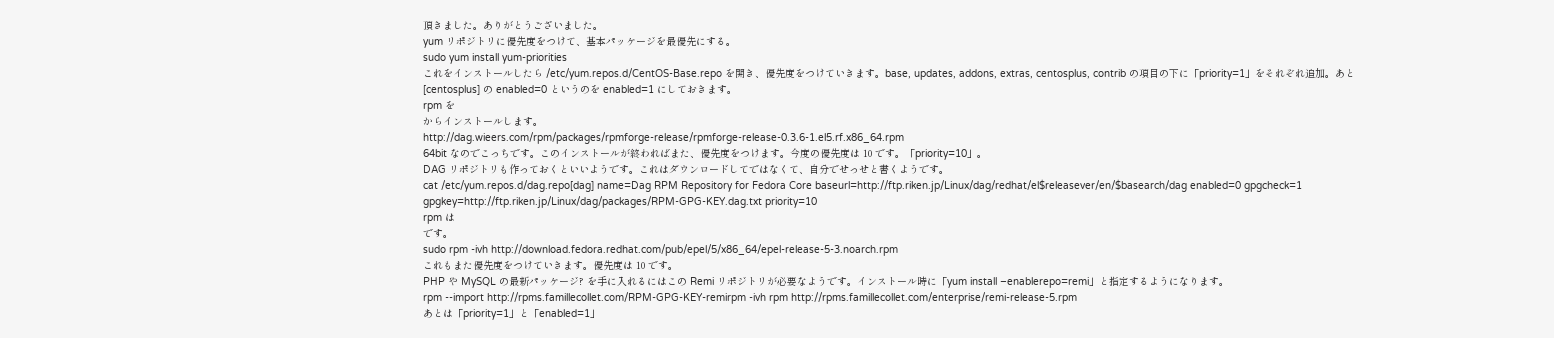頂きました。ありがとうございました。
yum リポジトリに優先度をつけて、基本パッケージを最優先にする。
sudo yum install yum-priorities
これをインストールしたら /etc/yum.repos.d/CentOS-Base.repo を開き、優先度をつけていきます。base, updates, addons, extras, centosplus, contrib の項目の下に「priority=1」をそれぞれ追加。あと [centosplus] の enabled=0 というのを enabled=1 にしておきます。
rpm を
からインストールします。
http://dag.wieers.com/rpm/packages/rpmforge-release/rpmforge-release-0.3.6-1.el5.rf.x86_64.rpm
64bit なのでこっちです。このインストールが終わればまた、優先度をつけます。今度の優先度は 10 です。「priority=10」。
DAG リポジトリも作っておくといいようです。これはダウンロードしてではなくて、自分でせっせと書くようです。
cat /etc/yum.repos.d/dag.repo[dag] name=Dag RPM Repository for Fedora Core baseurl=http://ftp.riken.jp/Linux/dag/redhat/el$releasever/en/$basearch/dag enabled=0 gpgcheck=1 gpgkey=http://ftp.riken.jp/Linux/dag/packages/RPM-GPG-KEY.dag.txt priority=10
rpm は
です。
sudo rpm -ivh http://download.fedora.redhat.com/pub/epel/5/x86_64/epel-release-5-3.noarch.rpm
これもまた優先度をつけていきます。優先度は 10 です。
PHP や MySQL の最新パッケージ? を手に入れるにはこの Remi リポジトリが必要なようです。インストール時に「yum install –enablerepo=remi」と指定するようになります。
rpm --import http://rpms.famillecollet.com/RPM-GPG-KEY-remirpm -ivh rpm http://rpms.famillecollet.com/enterprise/remi-release-5.rpm
あとは「priority=1」と「enabled=1」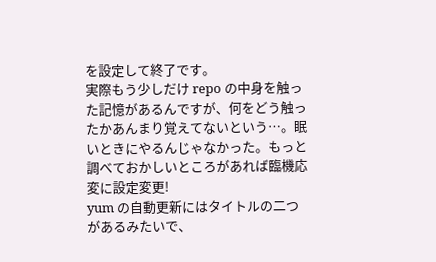を設定して終了です。
実際もう少しだけ repo の中身を触った記憶があるんですが、何をどう触ったかあんまり覚えてないという…。眠いときにやるんじゃなかった。もっと調べておかしいところがあれば臨機応変に設定変更!
yum の自動更新にはタイトルの二つがあるみたいで、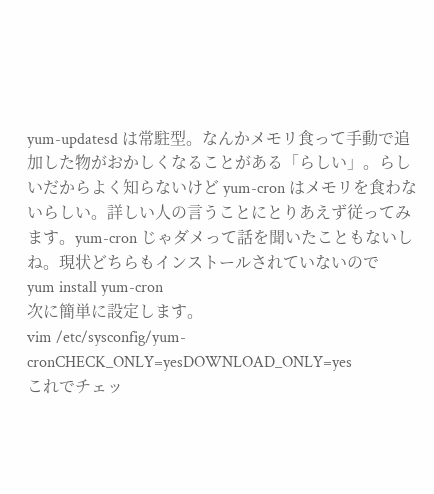yum-updatesd は常駐型。なんかメモリ食って手動で追加した物がおかしくなることがある「らしい」。らしいだからよく知らないけど yum-cron はメモリを食わないらしい。詳しい人の言うことにとりあえず従ってみます。yum-cron じゃダメって話を聞いたこともないしね。現状どちらもインストールされていないので
yum install yum-cron
次に簡単に設定します。
vim /etc/sysconfig/yum-cronCHECK_ONLY=yesDOWNLOAD_ONLY=yes
これでチェッ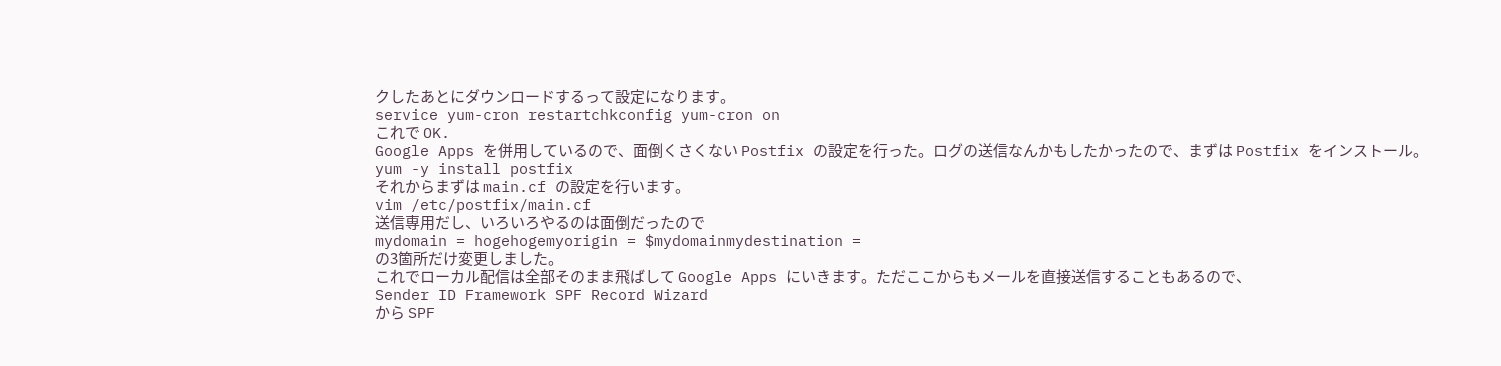クしたあとにダウンロードするって設定になります。
service yum-cron restartchkconfig yum-cron on
これで OK.
Google Apps を併用しているので、面倒くさくない Postfix の設定を行った。ログの送信なんかもしたかったので、まずは Postfix をインストール。
yum -y install postfix
それからまずは main.cf の設定を行います。
vim /etc/postfix/main.cf
送信専用だし、いろいろやるのは面倒だったので
mydomain = hogehogemyorigin = $mydomainmydestination =
の3箇所だけ変更しました。
これでローカル配信は全部そのまま飛ばして Google Apps にいきます。ただここからもメールを直接送信することもあるので、
Sender ID Framework SPF Record Wizard
から SPF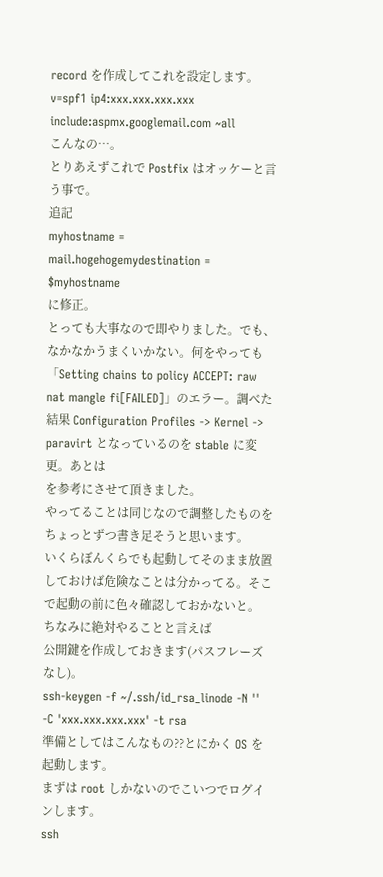record を作成してこれを設定します。
v=spf1 ip4:xxx.xxx.xxx.xxx include:aspmx.googlemail.com ~all
こんなの…。
とりあえずこれで Postfix はオッケーと言う事で。
追記
myhostname = mail.hogehogemydestination = $myhostname
に修正。
とっても大事なので即やりました。でも、なかなかうまくいかない。何をやっても「Setting chains to policy ACCEPT: raw nat mangle fi[FAILED]」のエラー。調べた結果 Configuration Profiles -> Kernel -> paravirt となっているのを stable に変更。あとは
を参考にさせて頂きました。
やってることは同じなので調整したものをちょっとずつ書き足そうと思います。
いくらぼんくらでも起動してそのまま放置しておけば危険なことは分かってる。そこで起動の前に色々確認しておかないと。
ちなみに絶対やることと言えば
公開鍵を作成しておきます(パスフレーズなし)。
ssh-keygen -f ~/.ssh/id_rsa_linode -N '' -C 'xxx.xxx.xxx.xxx' -t rsa
準備としてはこんなもの??とにかく OS を起動します。
まずは root しかないのでこいつでログインします。
ssh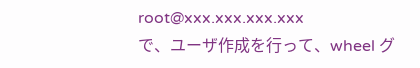root@xxx.xxx.xxx.xxx
で、ユーザ作成を行って、wheel グ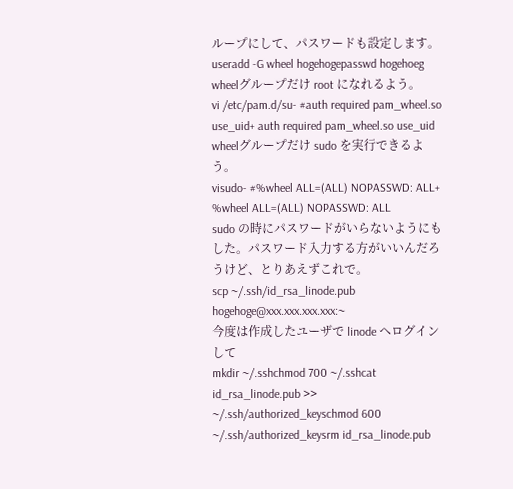ループにして、パスワードも設定します。
useradd -G wheel hogehogepasswd hogehoeg
wheelグループだけ root になれるよう。
vi /etc/pam.d/su- #auth required pam_wheel.so use_uid+ auth required pam_wheel.so use_uid
wheelグループだけ sudo を実行できるよう。
visudo- #%wheel ALL=(ALL) NOPASSWD: ALL+ %wheel ALL=(ALL) NOPASSWD: ALL
sudo の時にパスワードがいらないようにもした。パスワード入力する方がいいんだろうけど、とりあえずこれで。
scp ~/.ssh/id_rsa_linode.pub hogehoge@xxx.xxx.xxx.xxx:~
今度は作成したユーザで linode へログインして
mkdir ~/.sshchmod 700 ~/.sshcat id_rsa_linode.pub >> ~/.ssh/authorized_keyschmod 600 ~/.ssh/authorized_keysrm id_rsa_linode.pub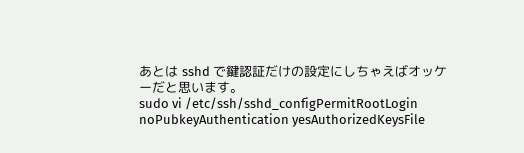あとは sshd で鍵認証だけの設定にしちゃえばオッケーだと思います。
sudo vi /etc/ssh/sshd_configPermitRootLogin noPubkeyAuthentication yesAuthorizedKeysFile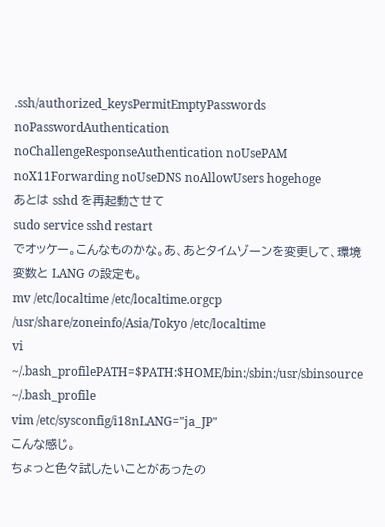.ssh/authorized_keysPermitEmptyPasswords noPasswordAuthentication noChallengeResponseAuthentication noUsePAM noX11Forwarding noUseDNS noAllowUsers hogehoge
あとは sshd を再起動させて
sudo service sshd restart
でオッケー。こんなものかな。あ、あとタイムゾーンを変更して、環境変数と LANG の設定も。
mv /etc/localtime /etc/localtime.orgcp /usr/share/zoneinfo/Asia/Tokyo /etc/localtime
vi ~/.bash_profilePATH=$PATH:$HOME/bin:/sbin:/usr/sbinsource ~/.bash_profile
vim /etc/sysconfig/i18nLANG="ja_JP"
こんな感じ。
ちょっと色々試したいことがあったの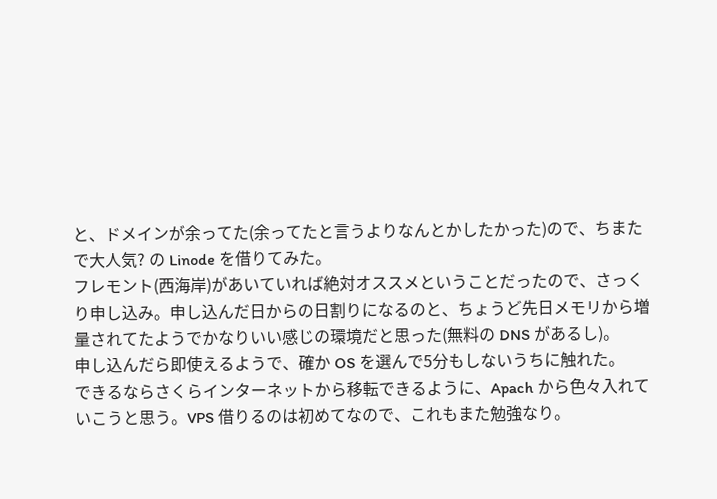と、ドメインが余ってた(余ってたと言うよりなんとかしたかった)ので、ちまたで大人気? の Linode を借りてみた。
フレモント(西海岸)があいていれば絶対オススメということだったので、さっくり申し込み。申し込んだ日からの日割りになるのと、ちょうど先日メモリから増量されてたようでかなりいい感じの環境だと思った(無料の DNS があるし)。
申し込んだら即使えるようで、確か OS を選んで5分もしないうちに触れた。
できるならさくらインターネットから移転できるように、Apach から色々入れていこうと思う。VPS 借りるのは初めてなので、これもまた勉強なり。